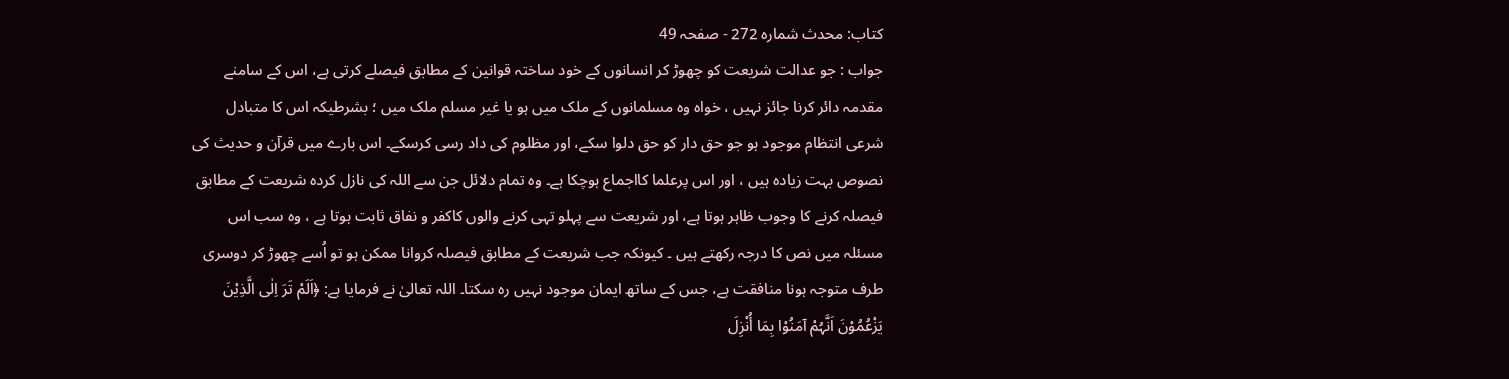کتاب: محدث شمارہ 272 - صفحہ 49
جواب : جو عدالت شریعت کو چھوڑ کر انسانوں کے خود ساختہ قوانین کے مطابق فیصلے کرتی ہے، اس کے سامنے مقدمہ دائر کرنا جائز نہیں ، خواہ وہ مسلمانوں کے ملک میں ہو یا غیر مسلم ملک میں ؛ بشرطیکہ اس کا متبادل شرعی انتظام موجود ہو جو حق دار کو حق دلوا سکے، اور مظلوم کی داد رسی کرسکے۔ اس بارے میں قرآن و حدیث کی نصوص بہت زیادہ ہیں ، اور اس پرعلما کااجماع ہوچکا ہے۔ وہ تمام دلائل جن سے اللہ کی نازل کردہ شریعت کے مطابق فیصلہ کرنے کا وجوب ظاہر ہوتا ہے، اور شریعت سے پہلو تہی کرنے والوں کاکفر و نفاق ثابت ہوتا ہے ، وہ سب اس مسئلہ میں نص کا درجہ رکھتے ہیں ۔ کیونکہ جب شریعت کے مطابق فیصلہ کروانا ممکن ہو تو اُسے چھوڑ کر دوسری طرف متوجہ ہونا منافقت ہے، جس کے ساتھ ایمان موجود نہیں رہ سکتا۔ اللہ تعالیٰ نے فرمایا ہے: ﴿اَلَمْ تَرَ اِلٰی الَّذِیْنَ یَزْعُمُوْنَ اَنَّہُمْ آمَنُوْا بِمَا أُنْزِلَ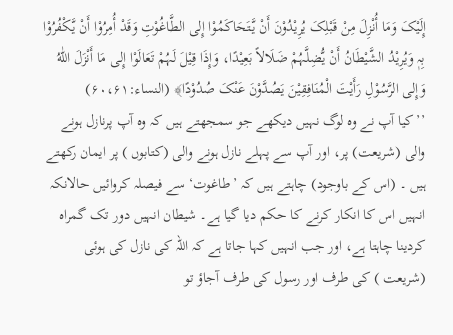إِلَیْکَ وَمَا أُنْزِلَ مِنْ قَبْلِکَ یُرِیْدُوْنَ أَنْ یَّتَحَاکَمُوْا إِلی الطَّاغُوْتِ وَقَدْ أُمِرُوْا أَنْ یَّکْفُرُوْا بِہٖ وَیُرِیْدُ الشَّیْطَانُ أَنْ یُّضِلَّہُمْ ضَلَالاً بَعِیْدًا، وَإِذَا قِیْلَ لَہُمْ تَعَالَوْا إِلی مَا أَنْزَلَ اللّٰهُ وَإِلی الرَّسُوْلِ رَأَیْتَ الْمُنَافِقِیْنَ یَصُدَّوْنَ عَنْکَ صُدُوْدًا﴾ (النساء:۶۰،۶۱)
’’کیا آپ نے وہ لوگ نہیں دیکھے جو سمجھتے ہیں کہ وہ آپ پرنازل ہونے والی (شریعت) پر، اور آپ سے پہلے نازل ہونے والی (کتابوں ) پر ایمان رکھتے ہیں ۔ (اس کے باوجود) چاہتے ہیں کہ ’طاغوت‘ سے فیصلہ کروائیں حالانکہ انہیں اس کا انکار کرنے کا حکم دیا گیا ہے۔ شیطان انہیں دور تک گمراہ کردینا چاہتا ہے، اور جب انہیں کہا جاتا ہے کہ اللہ کی نازل کی ہوئی (شریعت ) کی طرف اور رسول کی طرف آجاؤ تو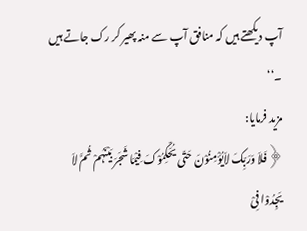آپ دیکھتے ہیں کہ منافق آپ سے منہ پھیر کر رک جاتے ہیں ۔‘‘
مزید فرمایا:
﴿فَلاَ وَرَبِّکَ لاَیُؤْمِنُوْنَ حَتّی یُحَکِّمُوْکَ فِیْمَا شَجَرَ بَیْنَہُمْ ثُمَّ لاَ یَجِدُوْا فِیْ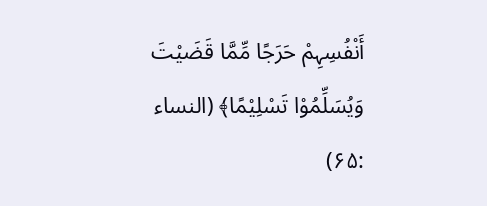أَنْفُسِہِمْ حَرَجًا مِّمَّا قَضَیْتَ وَیُسَلِّمُوْا تَسْلِیْمًا﴾ (النساء :۶۵)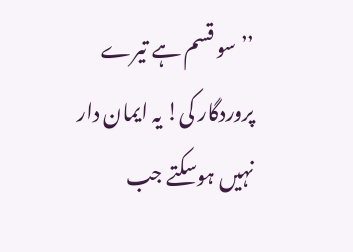’’سو قسم ہے تیرے پروردگار کی! یہ ایمان دار نہیں ہوسکتے جب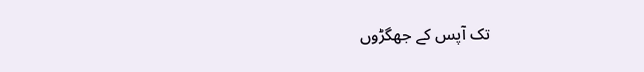تک آپس کے جھگڑوں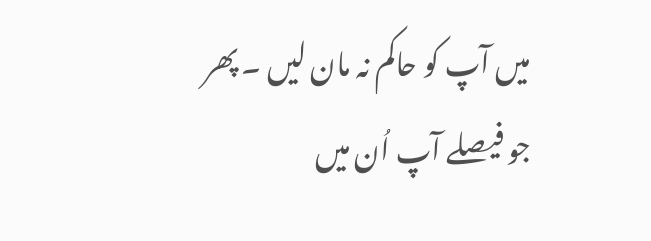میں آپ کو حاکم نہ مان لیں ۔ پھر جو فیصلے آپ اُن میں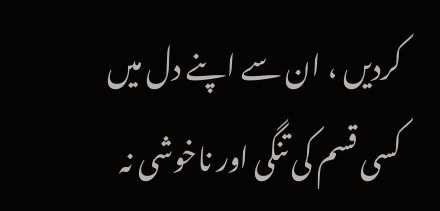کردیں ، ان سے اپنے دل میں کسی قسم کی تنگی اور ناخوشی نہ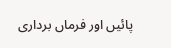پائیں اور فرماں برداری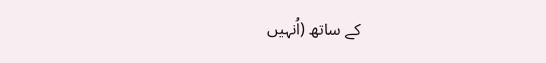کے ساتھ (اُنہیں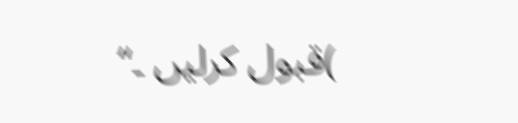)قبول کرلیں ۔‘‘